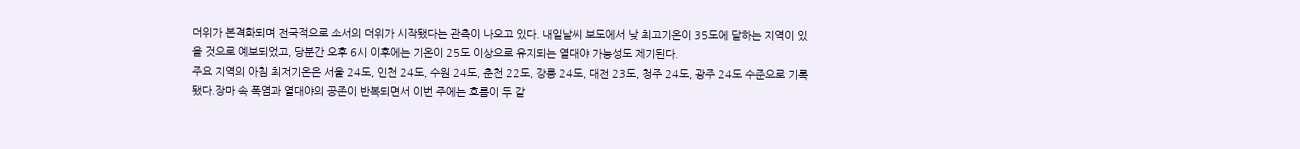더위가 본격화되며 전국적으로 소서의 더위가 시작됐다는 관측이 나오고 있다. 내일날씨 보도에서 낮 최고기온이 35도에 달하는 지역이 있을 것으로 예보되었고, 당분간 오후 6시 이후에는 기온이 25도 이상으로 유지되는 열대야 가능성도 제기된다.
주요 지역의 아침 최저기온은 서울 24도, 인천 24도, 수원 24도, 춘천 22도, 강릉 24도, 대전 23도, 청주 24도, 광주 24도 수준으로 기록됐다.장마 속 폭염과 열대야의 공존이 반복되면서 이번 주에는 흐름이 두 갈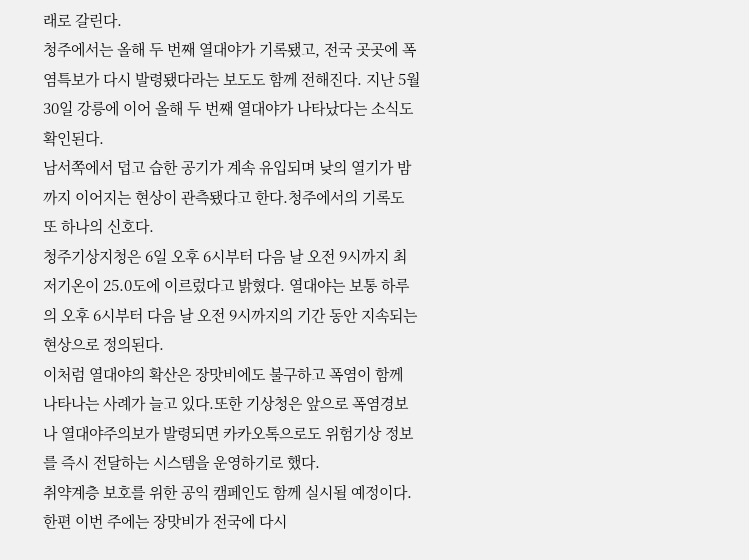래로 갈린다.
청주에서는 올해 두 번째 열대야가 기록됐고, 전국 곳곳에 폭염특보가 다시 발령됐다라는 보도도 함께 전해진다. 지난 5월 30일 강릉에 이어 올해 두 번째 열대야가 나타났다는 소식도 확인된다.
남서쪽에서 덥고 습한 공기가 계속 유입되며 낮의 열기가 밤까지 이어지는 현상이 관측됐다고 한다.청주에서의 기록도 또 하나의 신호다.
청주기상지청은 6일 오후 6시부터 다음 날 오전 9시까지 최저기온이 25.0도에 이르렀다고 밝혔다. 열대야는 보통 하루의 오후 6시부터 다음 날 오전 9시까지의 기간 동안 지속되는 현상으로 정의된다.
이처럼 열대야의 확산은 장맛비에도 불구하고 폭염이 함께 나타나는 사례가 늘고 있다.또한 기상청은 앞으로 폭염경보나 열대야주의보가 발령되면 카카오톡으로도 위험기상 정보를 즉시 전달하는 시스템을 운영하기로 했다.
취약계층 보호를 위한 공익 캠페인도 함께 실시될 예정이다. 한편 이번 주에는 장맛비가 전국에 다시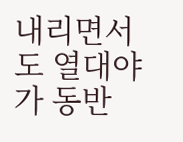내리면서도 열대야가 동반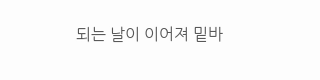되는 날이 이어져 밑바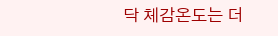닥 체감온도는 더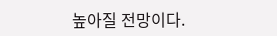높아질 전망이다.